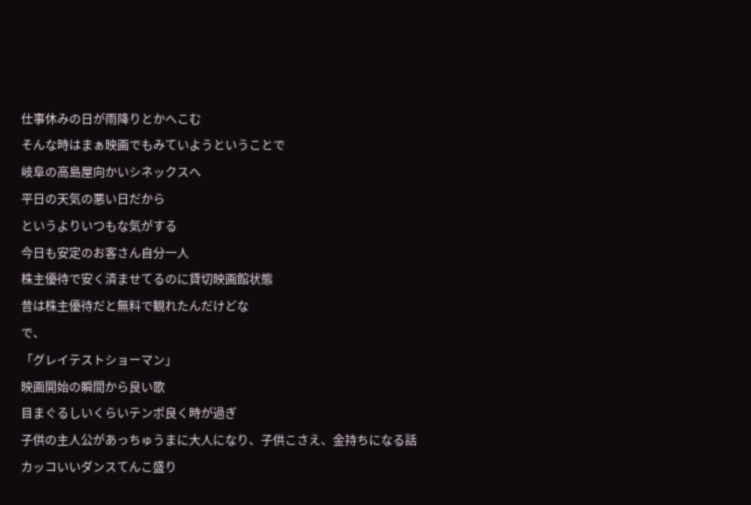仕事休みの日が雨降りとかへこむ
そんな時はまぁ映画でもみていようということで
岐阜の高島屋向かいシネックスへ
平日の天気の悪い日だから
というよりいつもな気がする
今日も安定のお客さん自分一人
株主優待で安く済ませてるのに貸切映画館状態
昔は株主優待だと無料で観れたんだけどな
で、
「グレイテストショーマン」
映画開始の瞬間から良い歌
目まぐるしいくらいテンポ良く時が過ぎ
子供の主人公があっちゅうまに大人になり、子供こさえ、金持ちになる話
カッコいいダンスてんこ盛り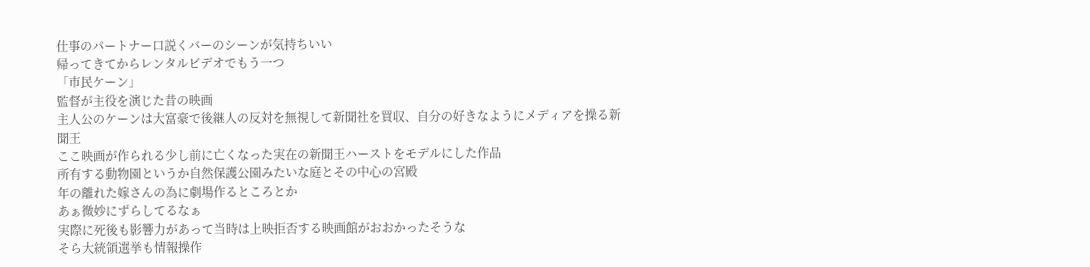仕事のパートナー口説くバーのシーンが気持ちいい
帰ってきてからレンタルビデオでもう一つ
「市民ケーン」
監督が主役を演じた昔の映画
主人公のケーンは大富豪で後継人の反対を無視して新聞社を買収、自分の好きなようにメディアを操る新聞王
ここ映画が作られる少し前に亡くなった実在の新聞王ハーストをモデルにした作品
所有する動物園というか自然保護公園みたいな庭とその中心の宮殿
年の離れた嫁さんの為に劇場作るところとか
あぁ微妙にずらしてるなぁ
実際に死後も影響力があって当時は上映拒否する映画館がおおかったそうな
そら大統領選挙も情報操作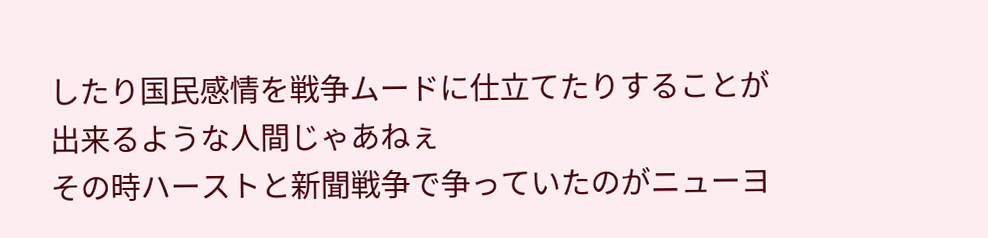したり国民感情を戦争ムードに仕立てたりすることが出来るような人間じゃあねぇ
その時ハーストと新聞戦争で争っていたのがニューヨ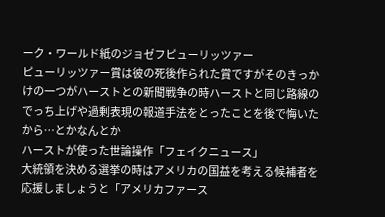ーク・ワールド紙のジョゼフピューリッツァー
ピューリッツァー賞は彼の死後作られた賞ですがそのきっかけの一つがハーストとの新聞戦争の時ハーストと同じ路線のでっち上げや過剰表現の報道手法をとったことを後で悔いたから…とかなんとか
ハーストが使った世論操作「フェイクニュース」
大統領を決める選挙の時はアメリカの国益を考える候補者を応援しましょうと「アメリカファース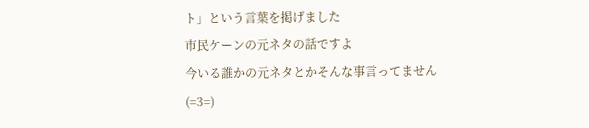ト」という言葉を掲げました
市民ケーンの元ネタの話ですよ
今いる誰かの元ネタとかそんな事言ってません(=3=)